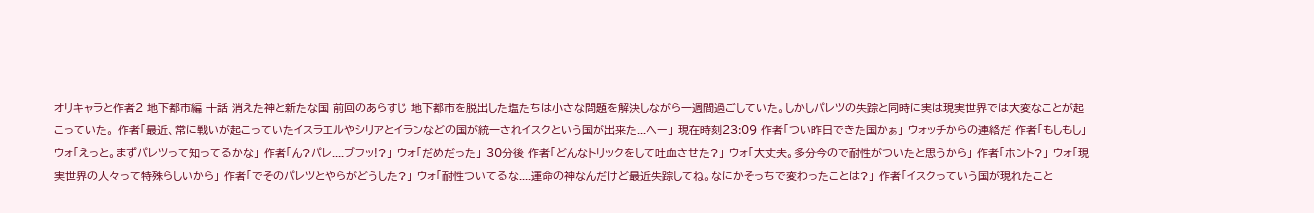オリキャラと作者2 地下都市編 十話 消えた神と新たな国 前回のあらすじ 地下都市を脱出した塩たちは小さな問題を解決しながら一週間過ごしていた。しかしパレツの失踪と同時に実は現実世界では大変なことが起こっていた。 作者「最近、常に戦いが起こっていたイスラエルやシリアとイランなどの国が統一されイスクという国が出来た...へー」 現在時刻23:09 作者「つい昨日できた国かぁ」 ウォッチからの連絡だ 作者「もしもし」 ウォ「えっと。まずパレツって知ってるかな」 作者「ん?パレ....ブフッ!?」 ウォ「だめだった」 30分後 作者「どんなトリックをして吐血させた?」 ウォ「大丈夫。多分今ので耐性がついたと思うから」 作者「ホント?」 ウォ「現実世界の人々って特殊らしいから」 作者「でそのパレツとやらがどうした?」 ウォ「耐性ついてるな....運命の神なんだけど最近失踪してね。なにかそっちで変わったことは?」 作者「イスクっていう国が現れたこと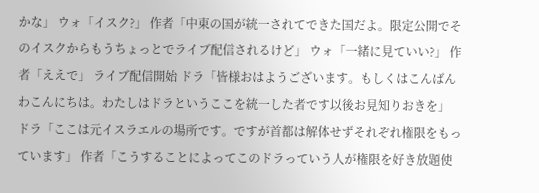かな」 ウォ「イスク?」 作者「中東の国が統一されてできた国だよ。限定公開でそのイスクからもうちょっとでライブ配信されるけど」 ウォ「一緒に見ていい?」 作者「ええで」 ライブ配信開始 ドラ「皆様おはようございます。もしくはこんばんわこんにちは。わたしはドラというここを統一した者です以後お見知りおきを」 ドラ「ここは元イスラエルの場所です。ですが首都は解体せずそれぞれ権限をもっています」 作者「こうすることによってこのドラっていう人が権限を好き放題使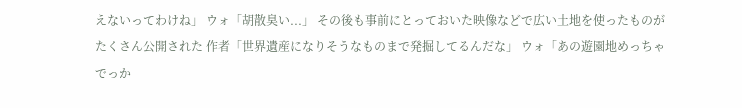えないってわけね」 ウォ「胡散臭い...」 その後も事前にとっておいた映像などで広い土地を使ったものがたくさん公開された 作者「世界遺産になりそうなものまで発掘してるんだな」 ウォ「あの遊園地めっちゃでっか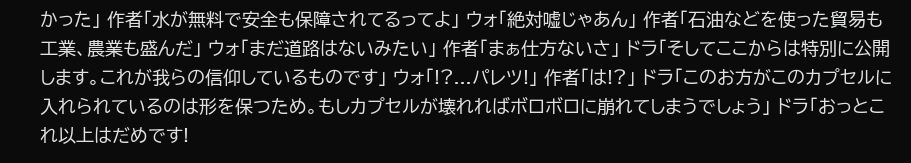かった」 作者「水が無料で安全も保障されてるってよ」 ウォ「絶対嘘じゃあん」 作者「石油などを使った貿易も工業、農業も盛んだ」 ウォ「まだ道路はないみたい」 作者「まぁ仕方ないさ」 ドラ「そしてここからは特別に公開します。これが我らの信仰しているものです」 ウォ「!?...パレツ!」 作者「は!?」 ドラ「このお方がこのカプセルに入れられているのは形を保つため。もしカプセルが壊れればボロボロに崩れてしまうでしょう」 ドラ「おっとこれ以上はだめです!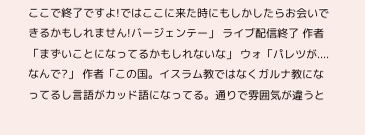ここで終了ですよ!ではここに来た時にもしかしたらお会いできるかもしれません!バージェンテー」 ライブ配信終了 作者「まずいことになってるかもしれないな」 ウォ「パレツが....なんで?」 作者「この国。イスラム教ではなくガルナ教になってるし言語がカッド語になってる。通りで雰囲気が違うと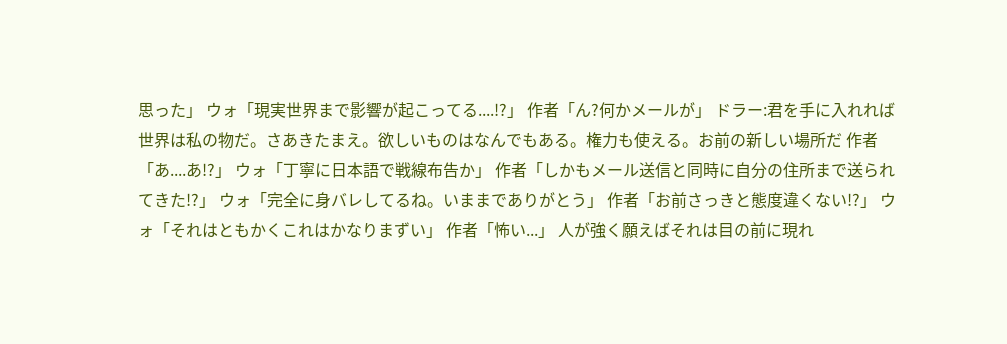思った」 ウォ「現実世界まで影響が起こってる....!?」 作者「ん?何かメールが」 ドラー:君を手に入れれば世界は私の物だ。さあきたまえ。欲しいものはなんでもある。権力も使える。お前の新しい場所だ 作者「あ....あ!?」 ウォ「丁寧に日本語で戦線布告か」 作者「しかもメール送信と同時に自分の住所まで送られてきた!?」 ウォ「完全に身バレしてるね。いままでありがとう」 作者「お前さっきと態度違くない!?」 ウォ「それはともかくこれはかなりまずい」 作者「怖い...」 人が強く願えばそれは目の前に現れ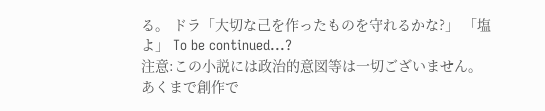る。 ドラ「大切な己を作ったものを守れるかな?」 「塩よ」 To be continued...?
注意:この小説には政治的意図等は一切ございません。あくまで創作で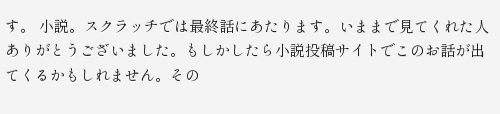す。 小説。スクラッチでは最終話にあたります。いままで見てくれた人ありがとうございました。もしかしたら小説投稿サイトでこのお話が出てくるかもしれません。その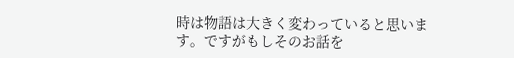時は物語は大きく変わっていると思います。ですがもしそのお話を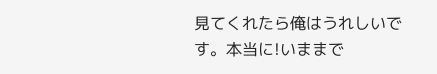見てくれたら俺はうれしいです。本当に!いままで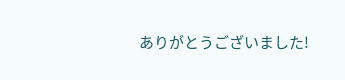ありがとうございました!